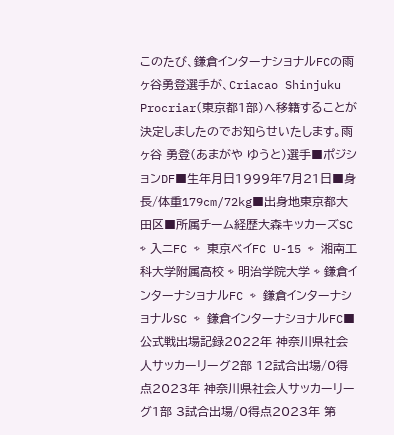このたび、鎌倉インターナショナルFCの雨ヶ谷勇登選手が、Criacao Shinjuku Procriar(東京都1部)へ移籍することが決定しましたのでお知らせいたします。雨ヶ谷 勇登(あまがや ゆうと)選手■ポジションDF■生年月日1999年7月21日■身長/体重179cm/72kg■出身地東京都大田区■所属チーム経歴大森キッカーズSC ⇨ 入ニFC ⇨ 東京ベイFC U-15 ⇨ 湘南工科大学附属高校 ⇨ 明治学院大学 ⇨ 鎌倉インターナショナルFC ⇨ 鎌倉インターナショナルSC ⇨ 鎌倉インターナショナルFC■公式戦出場記録2022年 神奈川県社会人サッカーリーグ2部 12試合出場/0得点2023年 神奈川県社会人サッカーリーグ1部 3試合出場/0得点2023年 第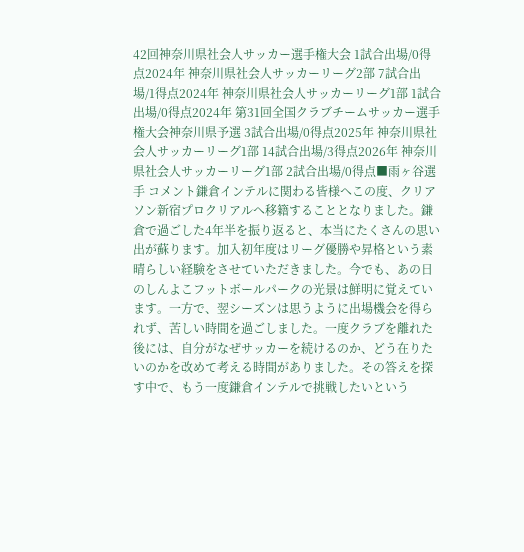42回神奈川県社会人サッカー選手権大会 1試合出場/0得点2024年 神奈川県社会人サッカーリーグ2部 7試合出場/1得点2024年 神奈川県社会人サッカーリーグ1部 1試合出場/0得点2024年 第31回全国クラブチームサッカー選手権大会神奈川県予選 3試合出場/0得点2025年 神奈川県社会人サッカーリーグ1部 14試合出場/3得点2026年 神奈川県社会人サッカーリーグ1部 2試合出場/0得点■雨ヶ谷選手 コメント鎌倉インテルに関わる皆様へこの度、クリアソン新宿プロクリアルへ移籍することとなりました。鎌倉で過ごした4年半を振り返ると、本当にたくさんの思い出が蘇ります。加入初年度はリーグ優勝や昇格という素晴らしい経験をさせていただきました。今でも、あの日のしんよこフットボールパークの光景は鮮明に覚えています。一方で、翌シーズンは思うように出場機会を得られず、苦しい時間を過ごしました。一度クラブを離れた後には、自分がなぜサッカーを続けるのか、どう在りたいのかを改めて考える時間がありました。その答えを探す中で、もう一度鎌倉インテルで挑戦したいという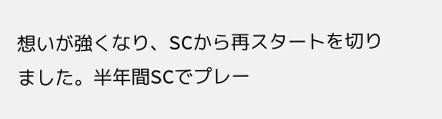想いが強くなり、SCから再スタートを切りました。半年間SCでプレー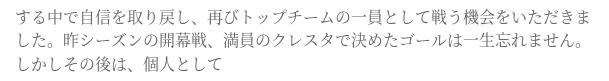する中で自信を取り戻し、再びトップチームの一員として戦う機会をいただきました。昨シーズンの開幕戦、満員のクレスタで決めたゴールは一生忘れません。しかしその後は、個人として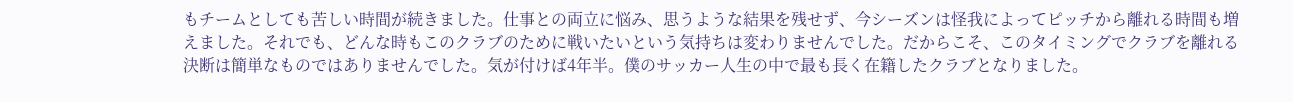もチームとしても苦しい時間が続きました。仕事との両立に悩み、思うような結果を残せず、今シーズンは怪我によってピッチから離れる時間も増えました。それでも、どんな時もこのクラブのために戦いたいという気持ちは変わりませんでした。だからこそ、このタイミングでクラブを離れる決断は簡単なものではありませんでした。気が付けば4年半。僕のサッカー人生の中で最も長く在籍したクラブとなりました。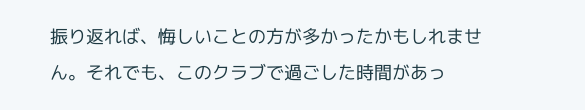振り返れば、悔しいことの方が多かったかもしれません。それでも、このクラブで過ごした時間があっ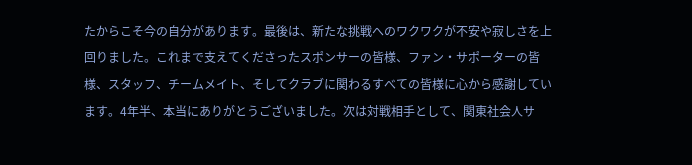たからこそ今の自分があります。最後は、新たな挑戦へのワクワクが不安や寂しさを上回りました。これまで支えてくださったスポンサーの皆様、ファン・サポーターの皆様、スタッフ、チームメイト、そしてクラブに関わるすべての皆様に心から感謝しています。4年半、本当にありがとうございました。次は対戦相手として、関東社会人サ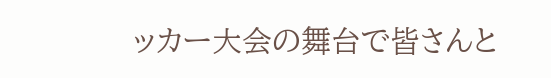ッカー大会の舞台で皆さんと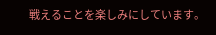戦えることを楽しみにしています。